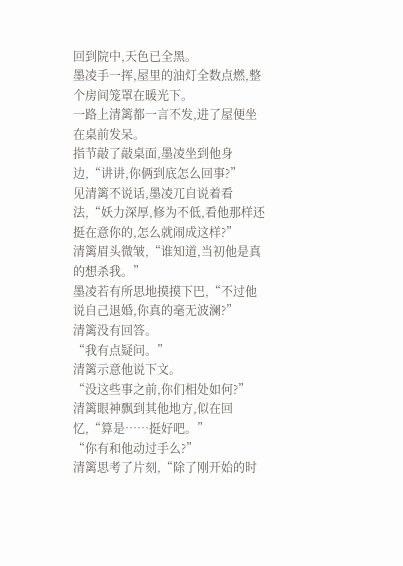回到院中,天色已全黑。
墨凌手一挥,屋里的油灯全数点燃,整个房间笼罩在暖光下。
一路上清篱都一言不发,进了屋便坐在桌前发呆。
指节敲了敲桌面,墨凌坐到他身边,“讲讲,你俩到底怎么回事?”
见清篱不说话,墨凌兀自说着看法,“妖力深厚,修为不低,看他那样还挺在意你的,怎么就闹成这样?”
清篱眉头微皱,“谁知道,当初他是真的想杀我。”
墨凌若有所思地摸摸下巴,“不过他说自己退婚,你真的毫无波澜?”
清篱没有回答。
“我有点疑问。”
清篱示意他说下文。
“没这些事之前,你们相处如何?”
清篱眼神飘到其他地方,似在回忆,“算是……挺好吧。”
“你有和他动过手么?”
清篱思考了片刻,“除了刚开始的时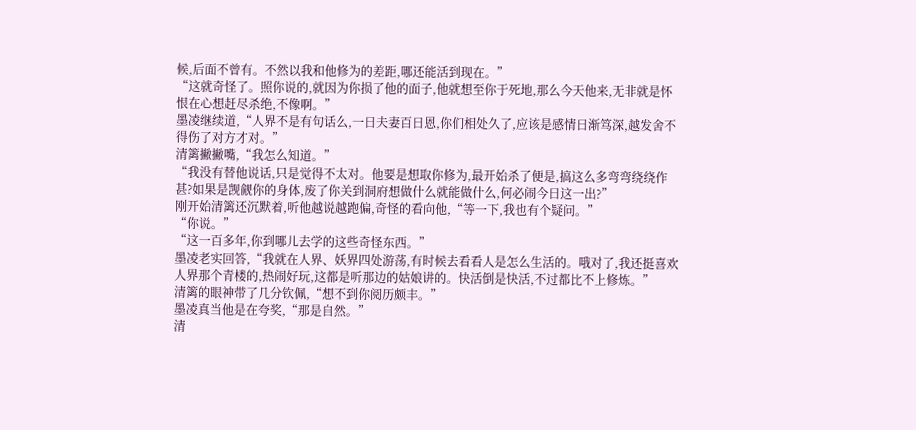候,后面不曾有。不然以我和他修为的差距,哪还能活到现在。”
“这就奇怪了。照你说的,就因为你损了他的面子,他就想至你于死地,那么今天他来,无非就是怀恨在心想赶尽杀绝,不像啊。”
墨凌继续道,“人界不是有句话么,一日夫妻百日恩,你们相处久了,应该是感情日渐笃深,越发舍不得伤了对方才对。”
清篱撇撇嘴,“我怎么知道。”
“我没有替他说话,只是觉得不太对。他要是想取你修为,最开始杀了便是,搞这么多弯弯绕绕作甚?如果是觊觎你的身体,废了你关到洞府想做什么就能做什么,何必闹今日这一出?”
刚开始清篱还沉默着,听他越说越跑偏,奇怪的看向他,“等一下,我也有个疑问。”
“你说。”
“这一百多年,你到哪儿去学的这些奇怪东西。”
墨凌老实回答,“我就在人界、妖界四处游荡,有时候去看看人是怎么生活的。哦对了,我还挺喜欢人界那个青楼的,热闹好玩,这都是听那边的姑娘讲的。快活倒是快活,不过都比不上修炼。”
清篱的眼神带了几分钦佩,“想不到你阅历颇丰。”
墨凌真当他是在夸奖,“那是自然。”
清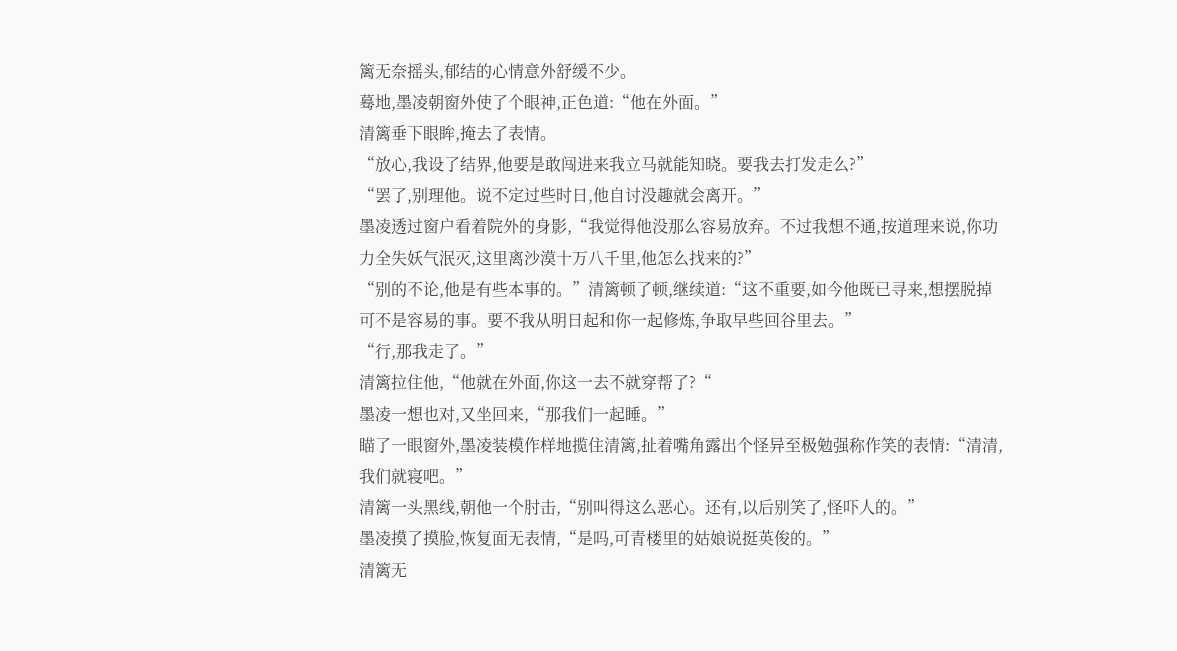篱无奈摇头,郁结的心情意外舒缓不少。
蓦地,墨凌朝窗外使了个眼神,正色道:“他在外面。”
清篱垂下眼眸,掩去了表情。
“放心,我设了结界,他要是敢闯进来我立马就能知晓。要我去打发走么?”
“罢了,别理他。说不定过些时日,他自讨没趣就会离开。”
墨凌透过窗户看着院外的身影,“我觉得他没那么容易放弃。不过我想不通,按道理来说,你功力全失妖气泯灭,这里离沙漠十万八千里,他怎么找来的?”
“别的不论,他是有些本事的。”清篱顿了顿,继续道:“这不重要,如今他既已寻来,想摆脱掉可不是容易的事。要不我从明日起和你一起修炼,争取早些回谷里去。”
“行,那我走了。”
清篱拉住他,“他就在外面,你这一去不就穿帮了?“
墨凌一想也对,又坐回来,“那我们一起睡。”
瞄了一眼窗外,墨凌装模作样地揽住清篱,扯着嘴角露出个怪异至极勉强称作笑的表情:“清清,我们就寝吧。”
清篱一头黑线,朝他一个肘击,“别叫得这么恶心。还有,以后别笑了,怪吓人的。”
墨凌摸了摸脸,恢复面无表情,“是吗,可青楼里的姑娘说挺英俊的。”
清篱无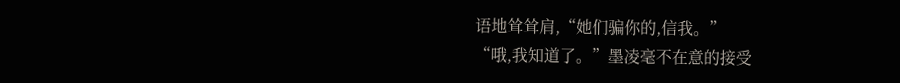语地耸耸肩,“她们骗你的,信我。”
“哦,我知道了。”墨凌毫不在意的接受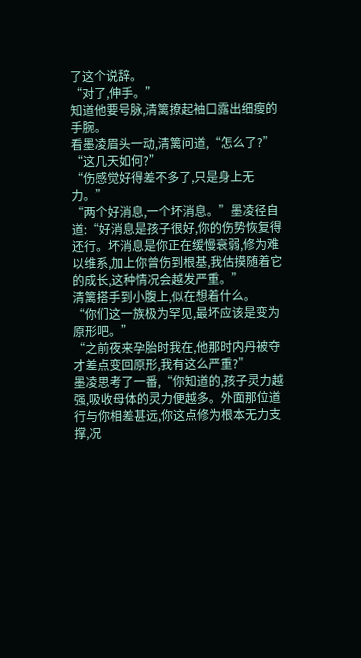了这个说辞。
“对了,伸手。”
知道他要号脉,清篱撩起袖口露出细瘦的手腕。
看墨凌眉头一动,清篱问道,“怎么了?”
“这几天如何?”
“伤感觉好得差不多了,只是身上无力。”
“两个好消息,一个坏消息。”墨凌径自道:“好消息是孩子很好,你的伤势恢复得还行。坏消息是你正在缓慢衰弱,修为难以维系,加上你曾伤到根基,我估摸随着它的成长,这种情况会越发严重。”
清篱搭手到小腹上,似在想着什么。
“你们这一族极为罕见,最坏应该是变为原形吧。”
“之前夜来孕胎时我在,他那时内丹被夺才差点变回原形,我有这么严重?”
墨凌思考了一番,“你知道的,孩子灵力越强,吸收母体的灵力便越多。外面那位道行与你相差甚远,你这点修为根本无力支撑,况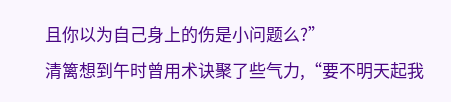且你以为自己身上的伤是小问题么?”
清篱想到午时曾用术诀聚了些气力,“要不明天起我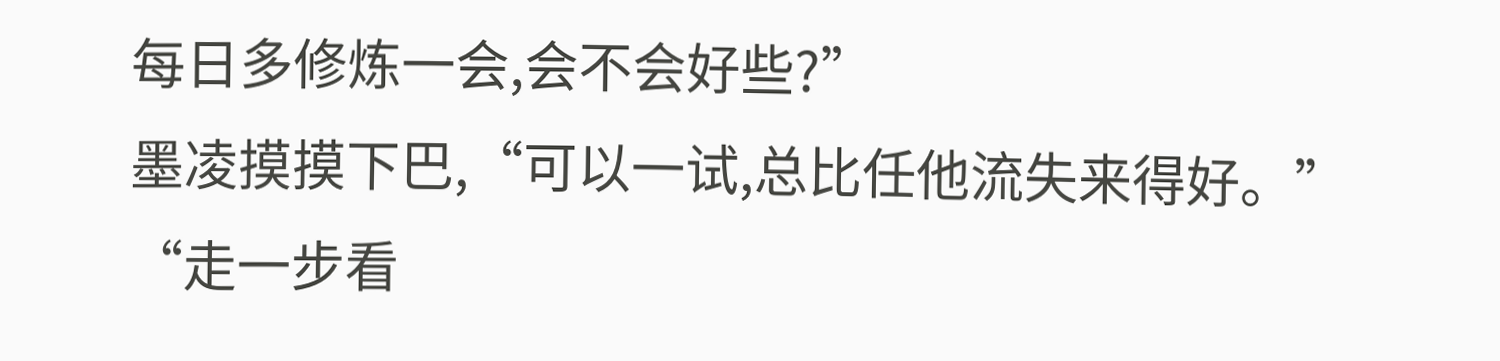每日多修炼一会,会不会好些?”
墨凌摸摸下巴,“可以一试,总比任他流失来得好。”
“走一步看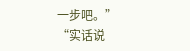一步吧。”
“实话说